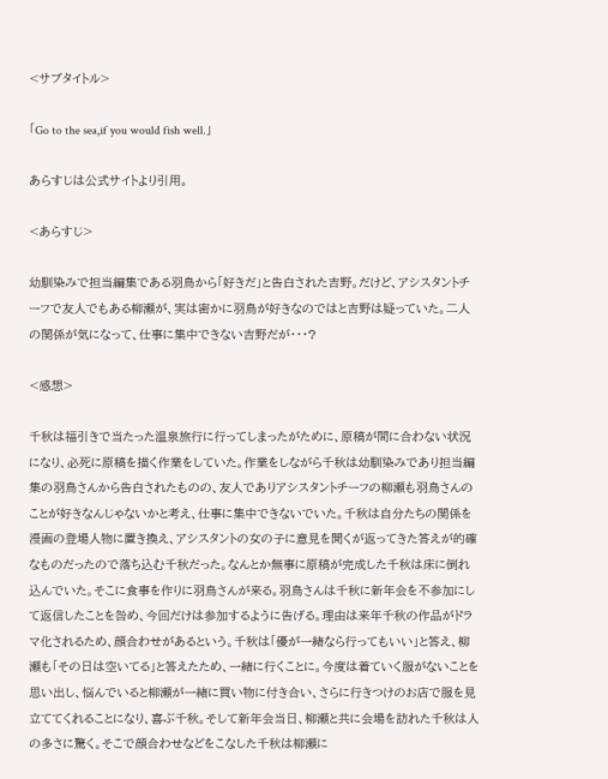<サブタイトル>

「Go to the sea,if you would fish well.」

あらすじは公式サイトより引用。

<あらすじ>

幼馴染みで担当編集である羽鳥から「好きだ」と告白された吉野。だけど、アシスタントチーフで友人でもある柳瀬が、実は密かに羽鳥が好きなのではと吉野は疑っていた。二人の関係が気になって、仕事に集中できない吉野だが・・・?

<感想>

千秋は福引きで当たった温泉旅行に行ってしまったがために、原稿が間に合わない状況になり、必死に原稿を描く作業をしていた。作業をしながら千秋は幼馴染みであり担当編集の羽鳥さんから告白されたものの、友人でありアシスタントチーフの柳瀬も羽鳥さんのことが好きなんじゃないかと考え、仕事に集中できないでいた。千秋は自分たちの関係を漫画の登場人物に置き換え、アシスタントの女の子に意見を聞くが返ってきた答えが的確なものだったので落ち込む千秋だった。なんとか無事に原稿が完成した千秋は床に倒れ込んでいた。そこに食事を作りに羽鳥さんが来る。羽鳥さんは千秋に新年会を不参加にして返信したことを咎め、今回だけは参加するように告げる。理由は来年千秋の作品がドラマ化されるため、顔合わせがあるという。千秋は「優が一緒なら行ってもいい」と答え、柳瀬も「その日は空いてる」と答えたため、一緒に行くことに。今度は着ていく服がないことを思い出し、悩んでいると柳瀬が一緒に買い物に付き合い、さらに行きつけのお店で服を見立ててくれることになり、喜ぶ千秋。そして新年会当日、柳瀬と共に会場を訪れた千秋は人の多さに驚く。そこで顔合わせなどをこなした千秋は柳瀬に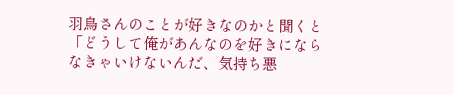羽鳥さんのことが好きなのかと聞くと「どうして俺があんなのを好きにならなきゃいけないんだ、気持ち悪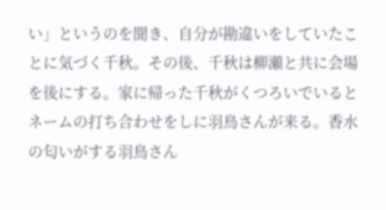い」というのを聞き、自分が勘違いをしていたことに気づく千秋。その後、千秋は柳瀬と共に会場を後にする。家に帰った千秋がくつろいでいるとネームの打ち合わせをしに羽鳥さんが来る。香水の匂いがする羽鳥さん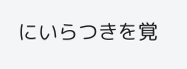にいらつきを覚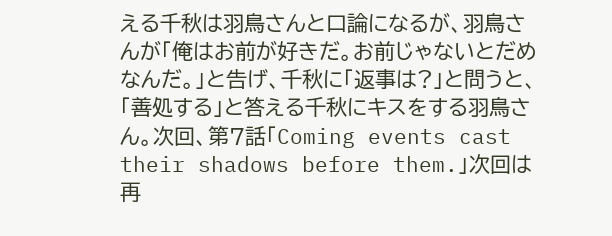える千秋は羽鳥さんと口論になるが、羽鳥さんが「俺はお前が好きだ。お前じゃないとだめなんだ。」と告げ、千秋に「返事は?」と問うと、「善処する」と答える千秋にキスをする羽鳥さん。次回、第7話「Coming events cast their shadows before them.」次回は再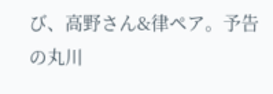び、高野さん&律ペア。予告の丸川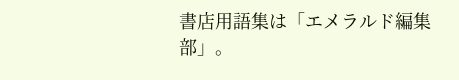書店用語集は「エメラルド編集部」。